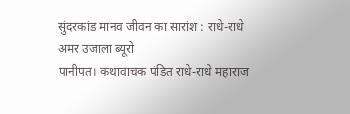सुंदरकांड मानव जीवन का सारांश : राधे-राधे
अमर उजाला ब्यूरो
पानीपत। कथावाचक पंडित राधे-राधे महाराज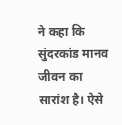ने कहा कि सुंदरकांड मानव जीवन का सारांश है। ऐसे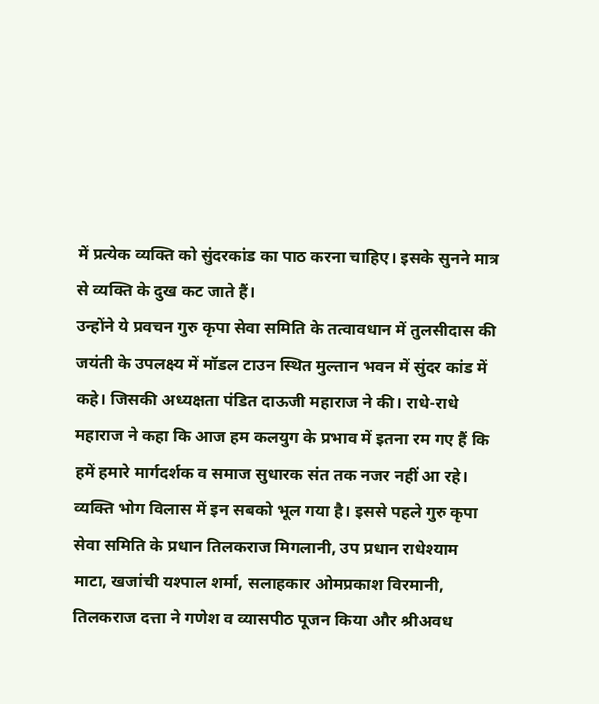में प्रत्येक व्यक्ति को सुंदरकांड का पाठ करना चाहिए। इसके सुनने मात्र से व्यक्ति के दुख कट जाते हैं।
उन्होंने ये प्रवचन गुरु कृपा सेवा समिति के तत्वावधान में तुलसीदास की जयंती के उपलक्ष्य में मॉडल टाउन स्थित मुल्तान भवन में सुंदर कांड में कहे। जिसकी अध्यक्षता पंडित दाऊजी महाराज ने की। राधे-राधे महाराज ने कहा कि आज हम कलयुग के प्रभाव में इतना रम गए हैं कि हमें हमारे मार्गदर्शक व समाज सुधारक संत तक नजर नहीं आ रहे। व्यक्ति भोग विलास में इन सबको भूल गया है। इससे पहले गुरु कृपा सेवा समिति के प्रधान तिलकराज मिगलानी, उप प्रधान राधेश्याम माटा, खजांची यश्पाल शर्मा, सलाहकार ओमप्रकाश विरमानी, तिलकराज दत्ता ने गणेश व व्यासपीठ पूजन किया और श्रीअवध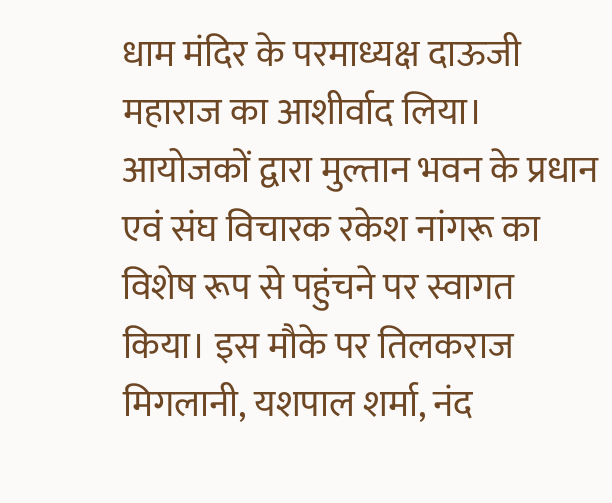धाम मंदिर के परमाध्यक्ष दाऊजी महाराज का आशीर्वाद लिया। आयोजकों द्वारा मुल्तान भवन के प्रधान एवं संघ विचारक रकेश नांगरू का विशेष रूप से पहुंचने पर स्वागत किया। इस मौके पर तिलकराज मिगलानी, यशपाल शर्मा, नंद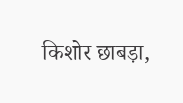किशोर छाबड़ा,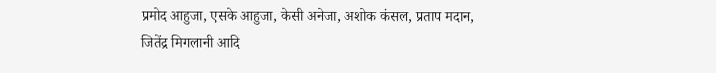प्रमोद आहुजा, एसके आहुजा, केसी अनेजा, अशोक कंसल, प्रताप मदान, जितेंद्र मिगलानी आदि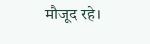मौजूद रहे।